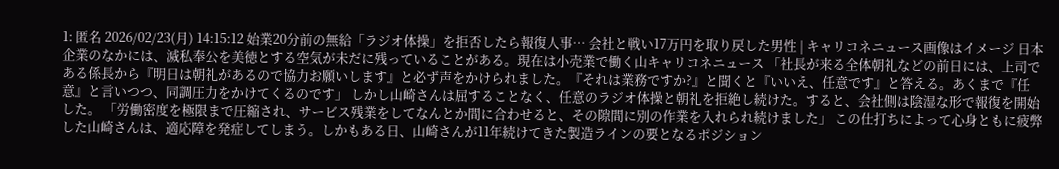1: 匿名 2026/02/23(月) 14:15:12 始業20分前の無給「ラジオ体操」を拒否したら報復人事… 会社と戦い17万円を取り戻した男性 | キャリコネニュース画像はイメージ 日本企業のなかには、滅私奉公を美徳とする空気が未だに残っていることがある。現在は小売業で働く山キャリコネニュース 「社長が来る全体朝礼などの前日には、上司である係長から『明日は朝礼があるので協力お願いします』と必ず声をかけられました。『それは業務ですか?』と聞くと『いいえ、任意です』と答える。あくまで『任意』と言いつつ、同調圧力をかけてくるのです」 しかし山崎さんは屈することなく、任意のラジオ体操と朝礼を拒絶し続けた。すると、会社側は陰湿な形で報復を開始した。 「労働密度を極限まで圧縮され、サービス残業をしてなんとか間に合わせると、その隙間に別の作業を入れられ続けました」 この仕打ちによって心身ともに疲弊した山崎さんは、適応障を発症してしまう。しかもある日、山崎さんが11年続けてきた製造ラインの要となるポジション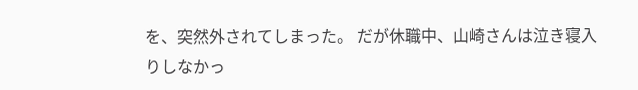を、突然外されてしまった。 だが休職中、山崎さんは泣き寝入りしなかっ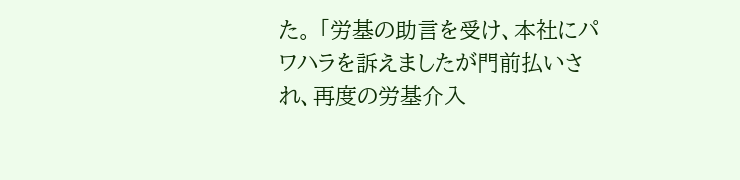た。 「労基の助言を受け、本社にパワハラを訴えましたが門前払いされ、再度の労基介入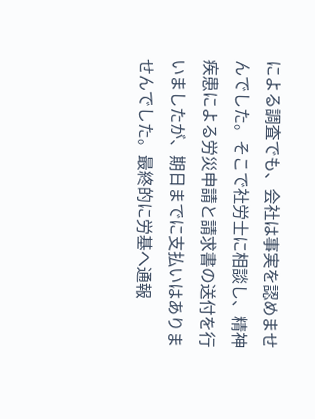による調査でも、会社は事実を認めませんでした。そこで社労士に相談し、精神疾患による労災申請と請求書の送付を行いましたが、期日までに支払いはありませんでした。最終的に労基へ通報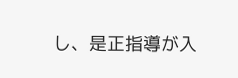し、是正指導が入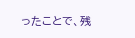ったことで、残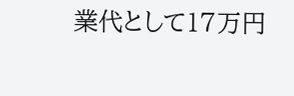業代として17万円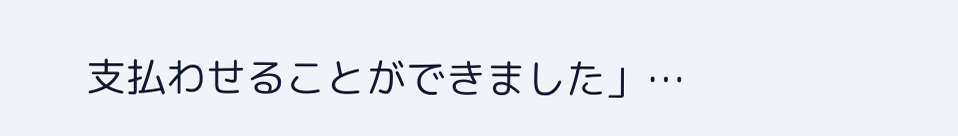支払わせることができました」…